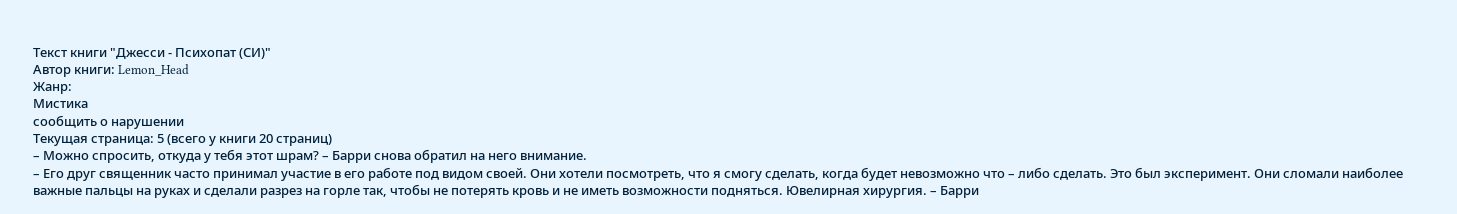Текст книги "Джесси - Психопат (СИ)"
Автор книги: Lemon_Head
Жанр:
Мистика
сообщить о нарушении
Текущая страница: 5 (всего у книги 20 страниц)
– Можно спросить, откуда у тебя этот шрам? – Барри снова обратил на него внимание.
– Его друг священник часто принимал участие в его работе под видом своей. Они хотели посмотреть, что я смогу сделать, когда будет невозможно что – либо сделать. Это был эксперимент. Они сломали наиболее важные пальцы на руках и сделали разрез на горле так, чтобы не потерять кровь и не иметь возможности подняться. Ювелирная хирургия. – Барри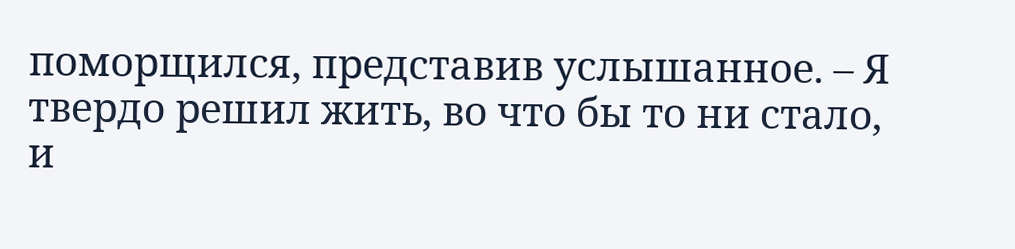поморщился, представив услышанное. – Я твердо решил жить, во что бы то ни стало, и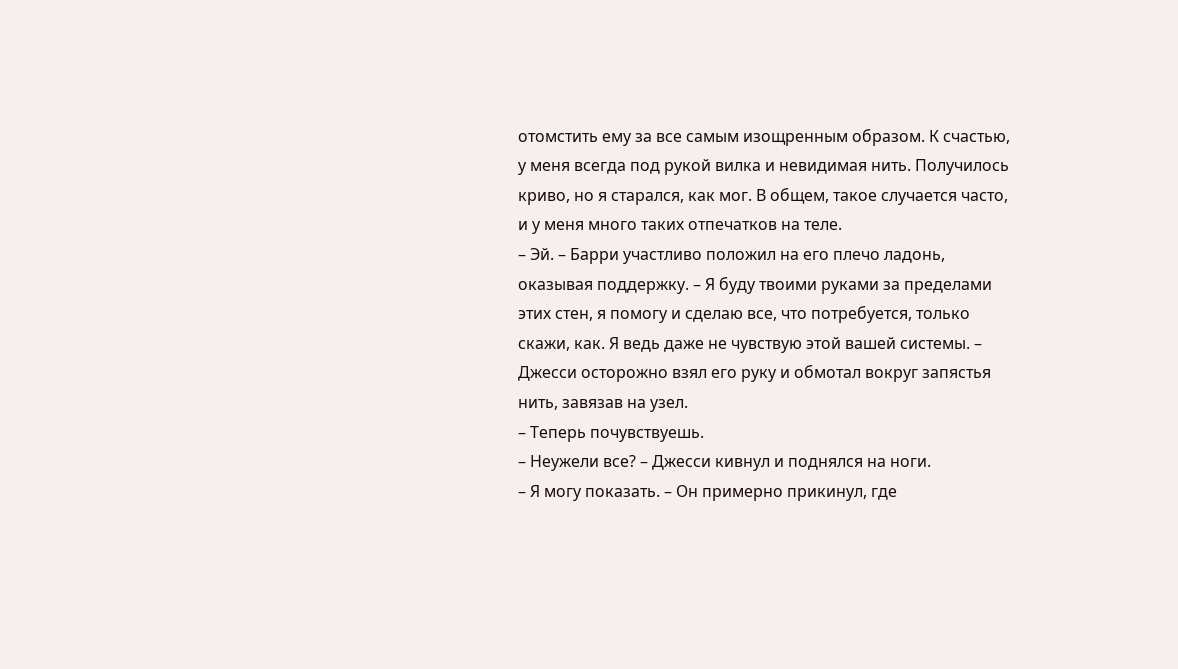отомстить ему за все самым изощренным образом. К счастью, у меня всегда под рукой вилка и невидимая нить. Получилось криво, но я старался, как мог. В общем, такое случается часто, и у меня много таких отпечатков на теле.
– Эй. – Барри участливо положил на его плечо ладонь, оказывая поддержку. – Я буду твоими руками за пределами этих стен, я помогу и сделаю все, что потребуется, только скажи, как. Я ведь даже не чувствую этой вашей системы. – Джесси осторожно взял его руку и обмотал вокруг запястья нить, завязав на узел.
– Теперь почувствуешь.
– Неужели все? – Джесси кивнул и поднялся на ноги.
– Я могу показать. – Он примерно прикинул, где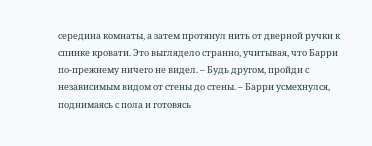середина комнаты, а затем протянул нить от дверной ручки к спинке кровати. Это выглядело странно, учитывая, что Барри по-прежнему ничего не видел. – Будь другом, пройди с независимым видом от стены до стены. – Барри усмехнулся, поднимаясь с пола и готовясь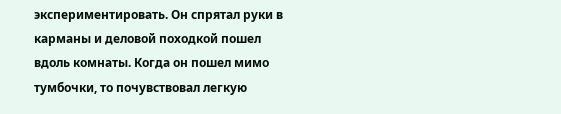экспериментировать. Он спрятал руки в карманы и деловой походкой пошел вдоль комнаты. Когда он пошел мимо тумбочки, то почувствовал легкую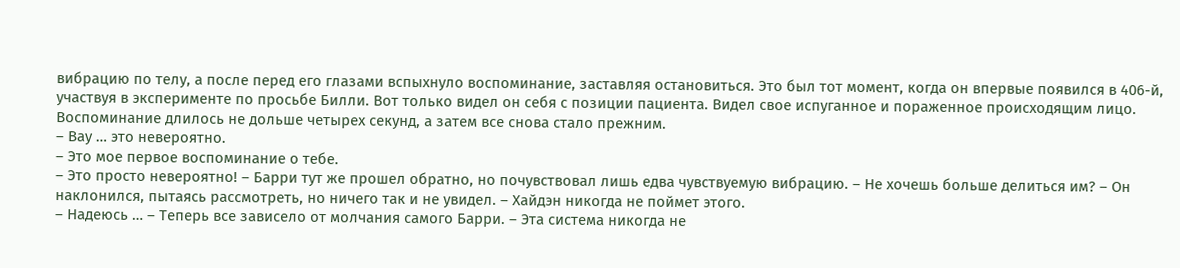вибрацию по телу, а после перед его глазами вспыхнуло воспоминание, заставляя остановиться. Это был тот момент, когда он впервые появился в 406-й, участвуя в эксперименте по просьбе Билли. Вот только видел он себя с позиции пациента. Видел свое испуганное и пораженное происходящим лицо. Воспоминание длилось не дольше четырех секунд, а затем все снова стало прежним.
– Вау … это невероятно.
– Это мое первое воспоминание о тебе.
– Это просто невероятно! – Барри тут же прошел обратно, но почувствовал лишь едва чувствуемую вибрацию. – Не хочешь больше делиться им? – Он наклонился, пытаясь рассмотреть, но ничего так и не увидел. – Хайдэн никогда не поймет этого.
– Надеюсь … – Теперь все зависело от молчания самого Барри. – Эта система никогда не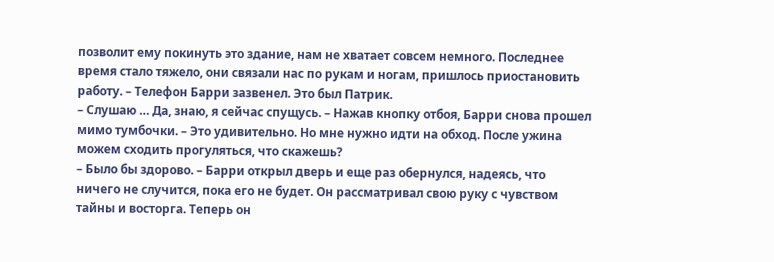позволит ему покинуть это здание, нам не хватает совсем немного. Последнее время стало тяжело, они связали нас по рукам и ногам, пришлось приостановить работу. – Телефон Барри зазвенел. Это был Патрик.
– Слушаю … Да, знаю, я сейчас спущусь. – Нажав кнопку отбоя, Барри снова прошел мимо тумбочки. – Это удивительно. Но мне нужно идти на обход. После ужина можем сходить прогуляться, что скажешь?
– Было бы здорово. – Барри открыл дверь и еще раз обернулся, надеясь, что ничего не случится, пока его не будет. Он рассматривал свою руку с чувством тайны и восторга. Теперь он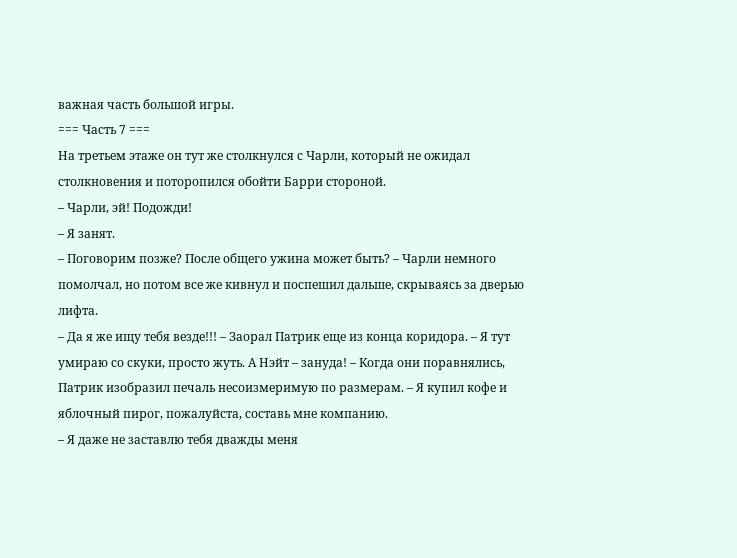важная часть большой игры.
=== Часть 7 ===
На третьем этаже он тут же столкнулся с Чарли, который не ожидал столкновения и поторопился обойти Барри стороной.
– Чарли, эй! Подожди!
– Я занят.
– Поговорим позже? После общего ужина может быть? – Чарли немного помолчал, но потом все же кивнул и поспешил дальше, скрываясь за дверью лифта.
– Да я же ищу тебя везде!!! – Заорал Патрик еще из конца коридора. – Я тут умираю со скуки, просто жуть. А Нэйт – зануда! – Когда они поравнялись, Патрик изобразил печаль несоизмеримую по размерам. – Я купил кофе и яблочный пирог, пожалуйста, составь мне компанию.
– Я даже не заставлю тебя дважды меня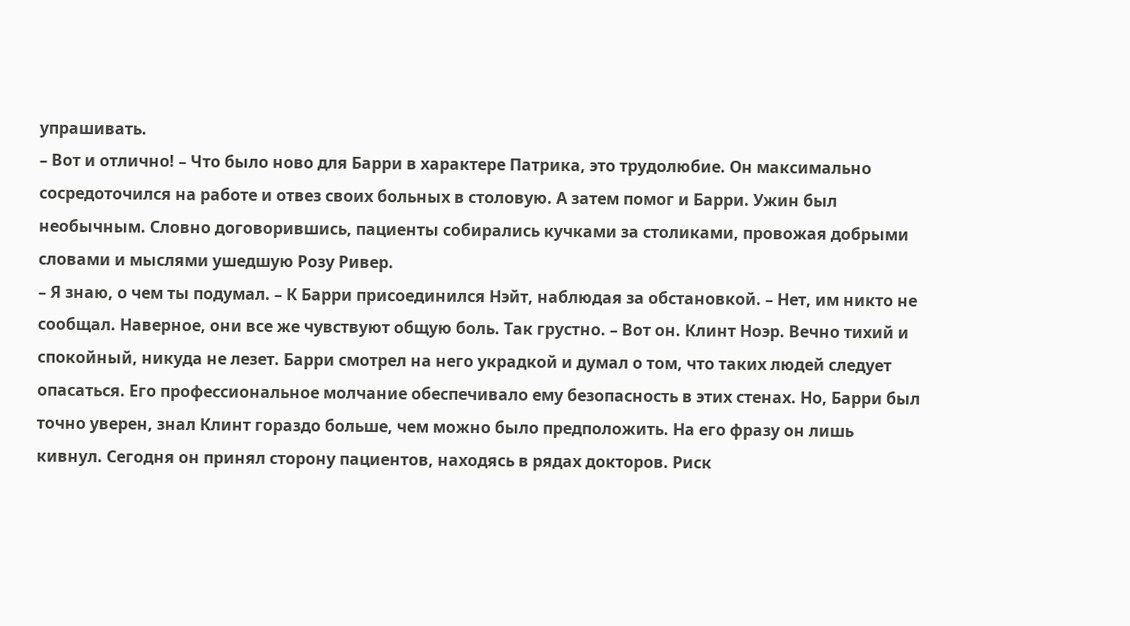упрашивать.
– Вот и отлично! – Что было ново для Барри в характере Патрика, это трудолюбие. Он максимально сосредоточился на работе и отвез своих больных в столовую. А затем помог и Барри. Ужин был необычным. Словно договорившись, пациенты собирались кучками за столиками, провожая добрыми словами и мыслями ушедшую Розу Ривер.
– Я знаю, о чем ты подумал. – К Барри присоединился Нэйт, наблюдая за обстановкой. – Нет, им никто не сообщал. Наверное, они все же чувствуют общую боль. Так грустно. – Вот он. Клинт Ноэр. Вечно тихий и спокойный, никуда не лезет. Барри смотрел на него украдкой и думал о том, что таких людей следует опасаться. Его профессиональное молчание обеспечивало ему безопасность в этих стенах. Но, Барри был точно уверен, знал Клинт гораздо больше, чем можно было предположить. На его фразу он лишь кивнул. Сегодня он принял сторону пациентов, находясь в рядах докторов. Риск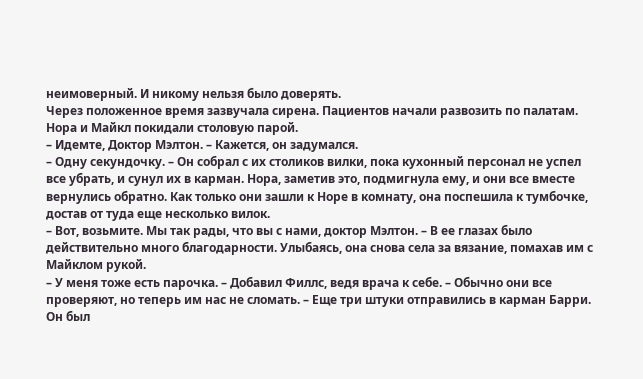неимоверный. И никому нельзя было доверять.
Через положенное время зазвучала сирена. Пациентов начали развозить по палатам. Нора и Майкл покидали столовую парой.
– Идемте, Доктор Мэлтон. – Кажется, он задумался.
– Одну секундочку. – Он собрал с их столиков вилки, пока кухонный персонал не успел все убрать, и сунул их в карман. Нора, заметив это, подмигнула ему, и они все вместе вернулись обратно. Как только они зашли к Норе в комнату, она поспешила к тумбочке, достав от туда еще несколько вилок.
– Вот, возьмите. Мы так рады, что вы с нами, доктор Мэлтон. – В ее глазах было действительно много благодарности. Улыбаясь, она снова села за вязание, помахав им с Майклом рукой.
– У меня тоже есть парочка. – Добавил Филлс, ведя врача к себе. – Обычно они все проверяют, но теперь им нас не сломать. – Еще три штуки отправились в карман Барри. Он был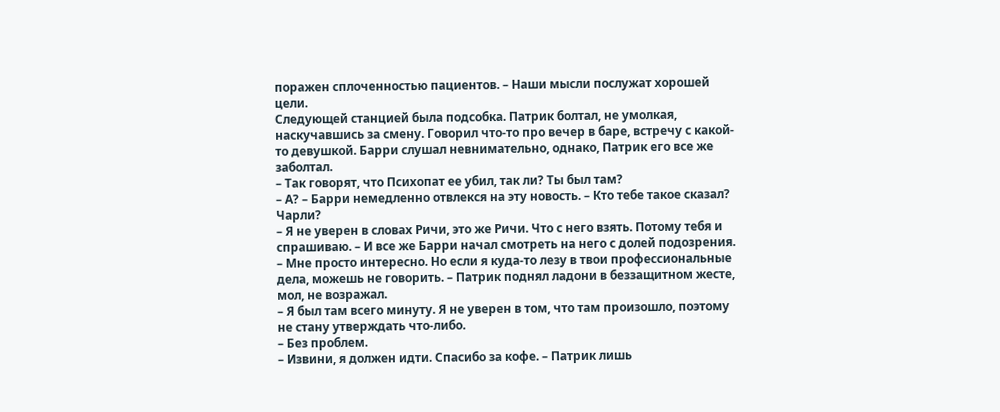поражен сплоченностью пациентов. – Наши мысли послужат хорошей цели.
Следующей станцией была подсобка. Патрик болтал, не умолкая, наскучавшись за смену. Говорил что-то про вечер в баре, встречу с какой-то девушкой. Барри слушал невнимательно, однако, Патрик его все же заболтал.
– Так говорят, что Психопат ее убил, так ли? Ты был там?
– А? – Барри немедленно отвлекся на эту новость. – Кто тебе такое сказал? Чарли?
– Я не уверен в словах Ричи, это же Ричи. Что с него взять. Потому тебя и спрашиваю. – И все же Барри начал смотреть на него с долей подозрения. – Мне просто интересно. Но если я куда-то лезу в твои профессиональные дела, можешь не говорить. – Патрик поднял ладони в беззащитном жесте, мол, не возражал.
– Я был там всего минуту. Я не уверен в том, что там произошло, поэтому не стану утверждать что-либо.
– Без проблем.
– Извини, я должен идти. Спасибо за кофе. – Патрик лишь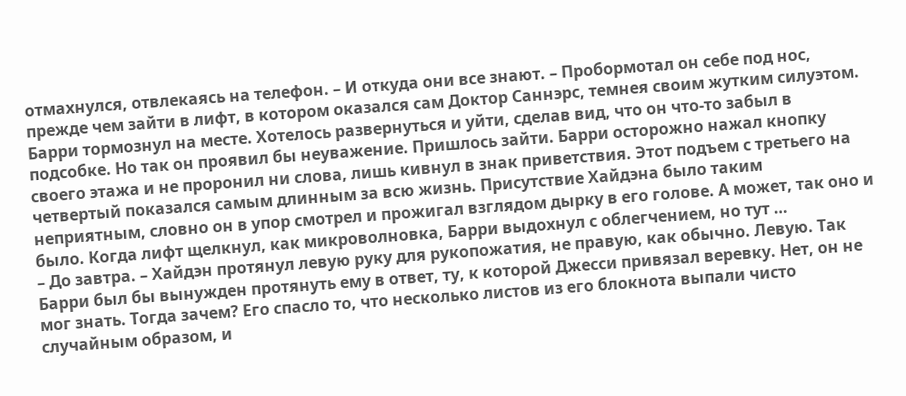отмахнулся, отвлекаясь на телефон. – И откуда они все знают. – Пробормотал он себе под нос, прежде чем зайти в лифт, в котором оказался сам Доктор Саннэрс, темнея своим жутким силуэтом. Барри тормознул на месте. Хотелось развернуться и уйти, сделав вид, что он что-то забыл в подсобке. Но так он проявил бы неуважение. Пришлось зайти. Барри осторожно нажал кнопку своего этажа и не проронил ни слова, лишь кивнул в знак приветствия. Этот подъем с третьего на четвертый показался самым длинным за всю жизнь. Присутствие Хайдэна было таким неприятным, словно он в упор смотрел и прожигал взглядом дырку в его голове. А может, так оно и было. Когда лифт щелкнул, как микроволновка, Барри выдохнул с облегчением, но тут …
– До завтра. – Хайдэн протянул левую руку для рукопожатия, не правую, как обычно. Левую. Так Барри был бы вынужден протянуть ему в ответ, ту, к которой Джесси привязал веревку. Нет, он не мог знать. Тогда зачем? Его спасло то, что несколько листов из его блокнота выпали чисто случайным образом, и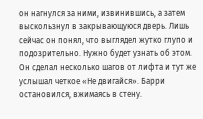он нагнулся за ними, извинившись, а затем выскользнул в закрывающуюся дверь. Лишь сейчас он понял, что выглядел жутко глупо и подозрительно. Нужно будет узнать об этом. Он сделал несколько шагов от лифта и тут же услышал четкое «Не двигайся». Барри остановился, вжимаясь в стену.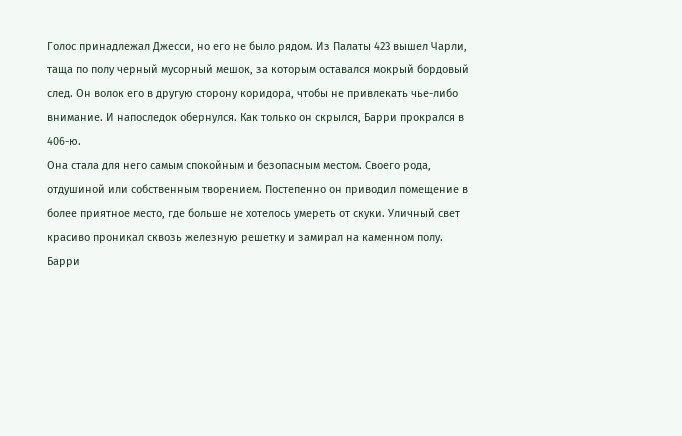Голос принадлежал Джесси, но его не было рядом. Из Палаты 423 вышел Чарли, таща по полу черный мусорный мешок, за которым оставался мокрый бордовый след. Он волок его в другую сторону коридора, чтобы не привлекать чье-либо внимание. И напоследок обернулся. Как только он скрылся, Барри прокрался в 406-ю.
Она стала для него самым спокойным и безопасным местом. Своего рода, отдушиной или собственным творением. Постепенно он приводил помещение в более приятное место, где больше не хотелось умереть от скуки. Уличный свет красиво проникал сквозь железную решетку и замирал на каменном полу. Барри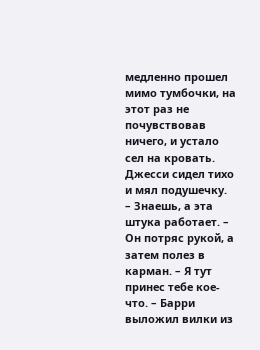медленно прошел мимо тумбочки, на этот раз не почувствовав ничего, и устало сел на кровать. Джесси сидел тихо и мял подушечку.
– Знаешь, а эта штука работает. – Он потряс рукой, а затем полез в карман. – Я тут принес тебе кое-что. – Барри выложил вилки из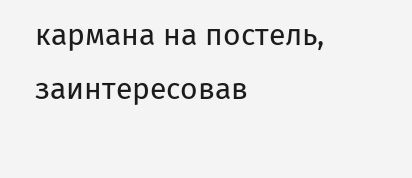кармана на постель, заинтересовав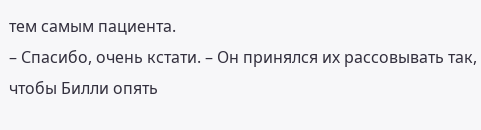тем самым пациента.
– Спасибо, очень кстати. – Он принялся их рассовывать так, чтобы Билли опять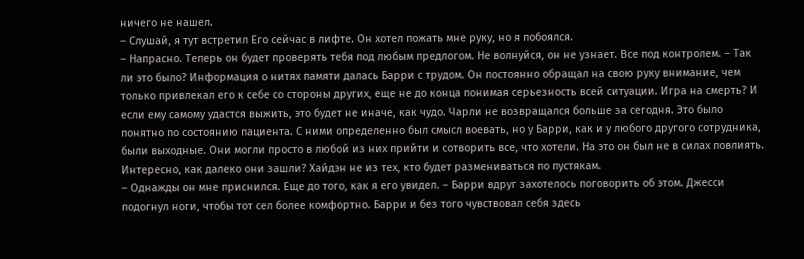ничего не нашел.
– Слушай, я тут встретил Его сейчас в лифте. Он хотел пожать мне руку, но я побоялся.
– Напрасно. Теперь он будет проверять тебя под любым предлогом. Не волнуйся, он не узнает. Все под контролем. – Так ли это было? Информация о нитях памяти далась Барри с трудом. Он постоянно обращал на свою руку внимание, чем только привлекал его к себе со стороны других, еще не до конца понимая серьезность всей ситуации. Игра на смерть? И если ему самому удастся выжить, это будет не иначе, как чудо. Чарли не возвращался больше за сегодня. Это было понятно по состоянию пациента. С ними определенно был смысл воевать, но у Барри, как и у любого другого сотрудника, были выходные. Они могли просто в любой из них прийти и сотворить все, что хотели. На это он был не в силах повлиять. Интересно, как далеко они зашли? Хайдэн не из тех, кто будет размениваться по пустякам.
– Однажды он мне приснился. Еще до того, как я его увидел. – Барри вдруг захотелось поговорить об этом. Джесси подогнул ноги, чтобы тот сел более комфортно. Барри и без того чувствовал себя здесь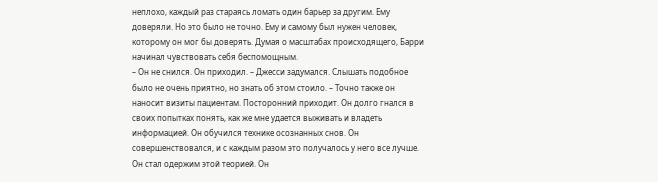неплохо, каждый раз стараясь ломать один барьер за другим. Ему доверяли. Но это было не точно. Ему и самому был нужен человек, которому он мог бы доверять. Думая о масштабах происходящего, Барри начинал чувствовать себя беспомощным.
– Он не снился. Он приходил. – Джесси задумался. Слышать подобное было не очень приятно, но знать об этом стоило. – Точно также он наносит визиты пациентам. Посторонний приходит. Он долго гнался в своих попытках понять, как же мне удается выживать и владеть информацией. Он обучился технике осознанных снов. Он совершенствовался, и с каждым разом это получалось у него все лучше. Он стал одержим этой теорией. Он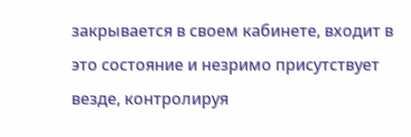закрывается в своем кабинете, входит в это состояние и незримо присутствует везде, контролируя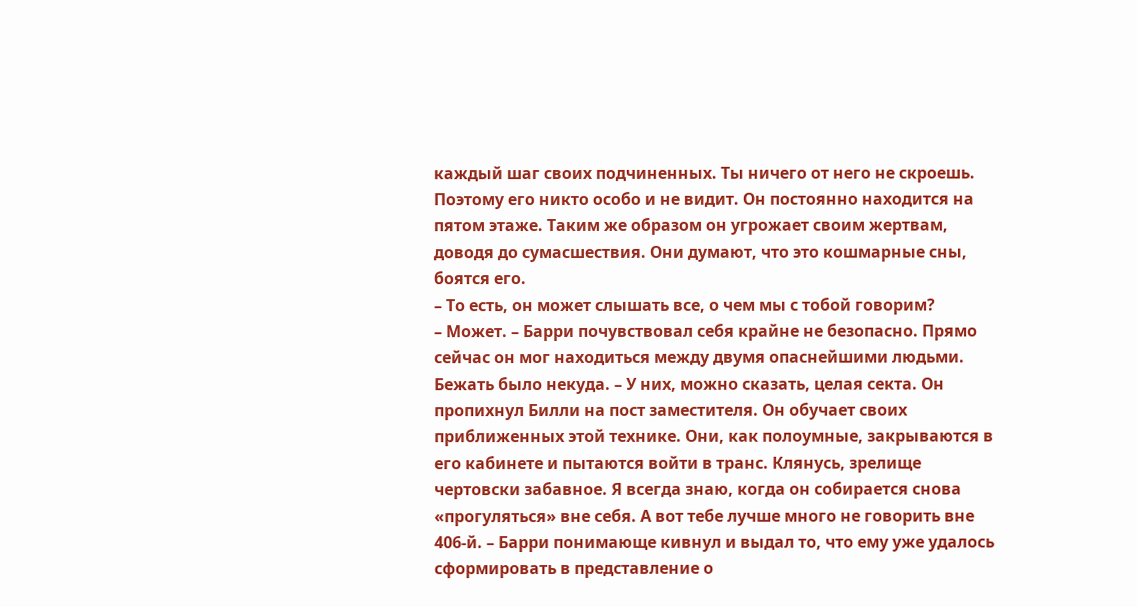каждый шаг своих подчиненных. Ты ничего от него не скроешь. Поэтому его никто особо и не видит. Он постоянно находится на пятом этаже. Таким же образом он угрожает своим жертвам, доводя до сумасшествия. Они думают, что это кошмарные сны, боятся его.
– То есть, он может слышать все, о чем мы с тобой говорим?
– Может. – Барри почувствовал себя крайне не безопасно. Прямо сейчас он мог находиться между двумя опаснейшими людьми. Бежать было некуда. – У них, можно сказать, целая секта. Он пропихнул Билли на пост заместителя. Он обучает своих приближенных этой технике. Они, как полоумные, закрываются в его кабинете и пытаются войти в транс. Клянусь, зрелище чертовски забавное. Я всегда знаю, когда он собирается снова «прогуляться» вне себя. А вот тебе лучше много не говорить вне 406-й. – Барри понимающе кивнул и выдал то, что ему уже удалось сформировать в представление о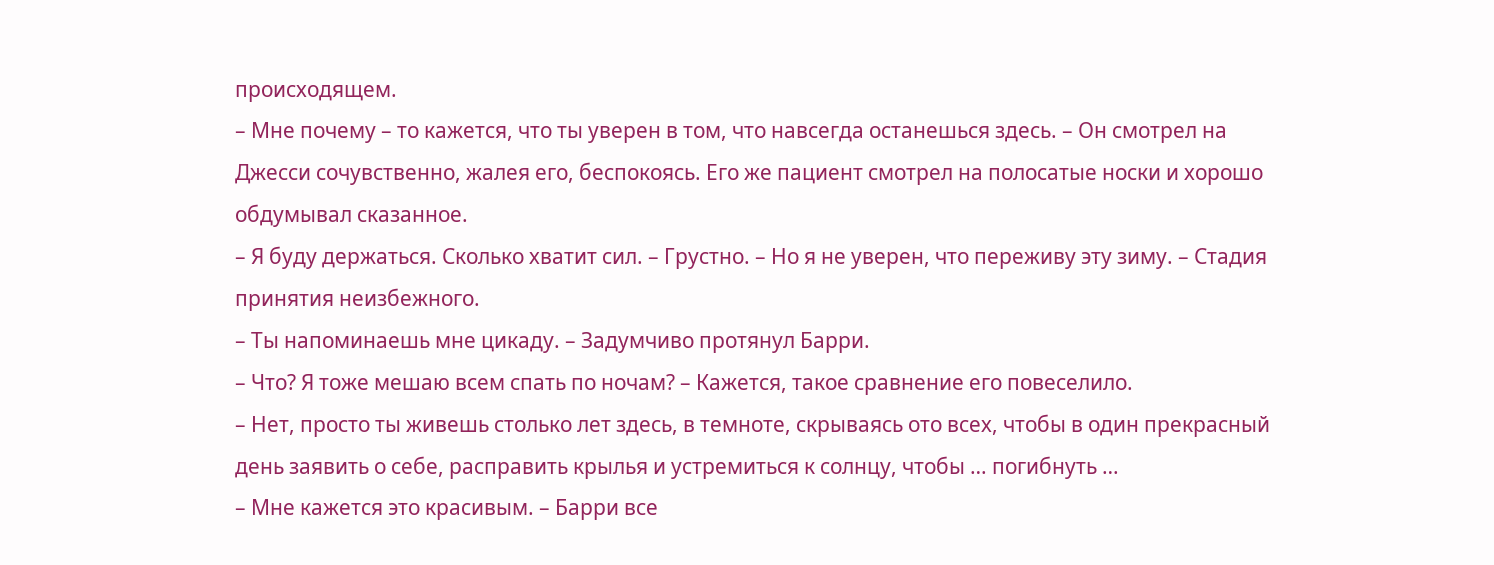происходящем.
– Мне почему – то кажется, что ты уверен в том, что навсегда останешься здесь. – Он смотрел на Джесси сочувственно, жалея его, беспокоясь. Его же пациент смотрел на полосатые носки и хорошо обдумывал сказанное.
– Я буду держаться. Сколько хватит сил. – Грустно. – Но я не уверен, что переживу эту зиму. – Стадия принятия неизбежного.
– Ты напоминаешь мне цикаду. – Задумчиво протянул Барри.
– Что? Я тоже мешаю всем спать по ночам? – Кажется, такое сравнение его повеселило.
– Нет, просто ты живешь столько лет здесь, в темноте, скрываясь ото всех, чтобы в один прекрасный день заявить о себе, расправить крылья и устремиться к солнцу, чтобы … погибнуть …
– Мне кажется это красивым. – Барри все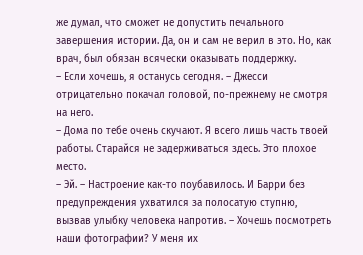же думал, что сможет не допустить печального завершения истории. Да, он и сам не верил в это. Но, как врач, был обязан всячески оказывать поддержку.
– Если хочешь, я останусь сегодня. – Джесси отрицательно покачал головой, по-прежнему не смотря на него.
– Дома по тебе очень скучают. Я всего лишь часть твоей работы. Старайся не задерживаться здесь. Это плохое место.
– Эй. – Настроение как-то поубавилось. И Барри без предупреждения ухватился за полосатую ступню, вызвав улыбку человека напротив. – Хочешь посмотреть наши фотографии? У меня их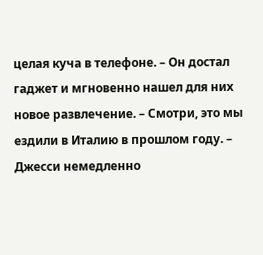целая куча в телефоне. – Он достал гаджет и мгновенно нашел для них новое развлечение. – Смотри, это мы ездили в Италию в прошлом году. – Джесси немедленно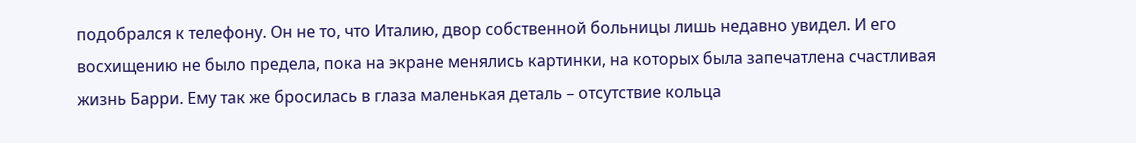подобрался к телефону. Он не то, что Италию, двор собственной больницы лишь недавно увидел. И его восхищению не было предела, пока на экране менялись картинки, на которых была запечатлена счастливая жизнь Барри. Ему так же бросилась в глаза маленькая деталь – отсутствие кольца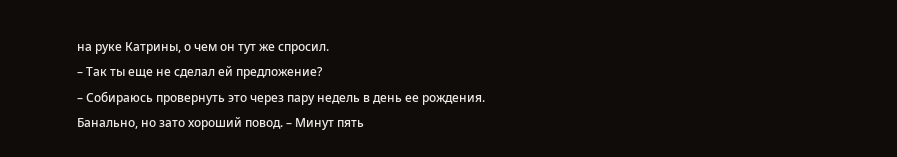на руке Катрины, о чем он тут же спросил.
– Так ты еще не сделал ей предложение?
– Собираюсь провернуть это через пару недель в день ее рождения. Банально, но зато хороший повод. – Минут пять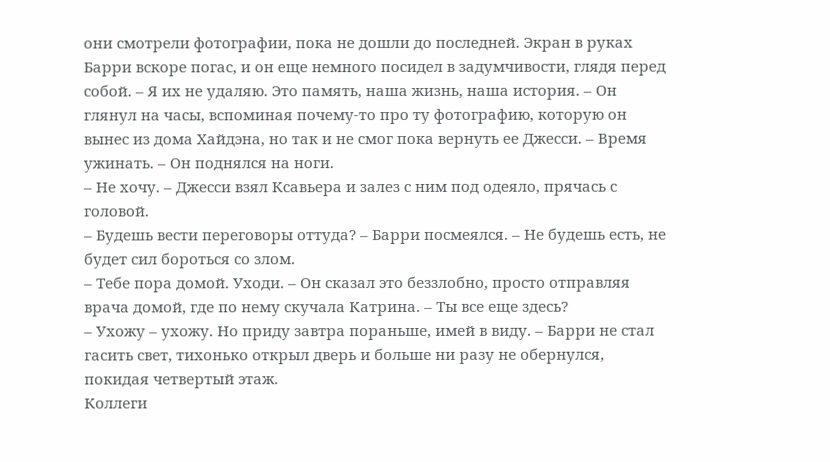они смотрели фотографии, пока не дошли до последней. Экран в руках Барри вскоре погас, и он еще немного посидел в задумчивости, глядя перед собой. – Я их не удаляю. Это память, наша жизнь, наша история. – Он глянул на часы, вспоминая почему-то про ту фотографию, которую он вынес из дома Хайдэна, но так и не смог пока вернуть ее Джесси. – Время ужинать. – Он поднялся на ноги.
– Не хочу. – Джесси взял Ксавьера и залез с ним под одеяло, прячась с головой.
– Будешь вести переговоры оттуда? – Барри посмеялся. – Не будешь есть, не будет сил бороться со злом.
– Тебе пора домой. Уходи. – Он сказал это беззлобно, просто отправляя врача домой, где по нему скучала Катрина. – Ты все еще здесь?
– Ухожу – ухожу. Но приду завтра пораньше, имей в виду. – Барри не стал гасить свет, тихонько открыл дверь и больше ни разу не обернулся, покидая четвертый этаж.
Коллеги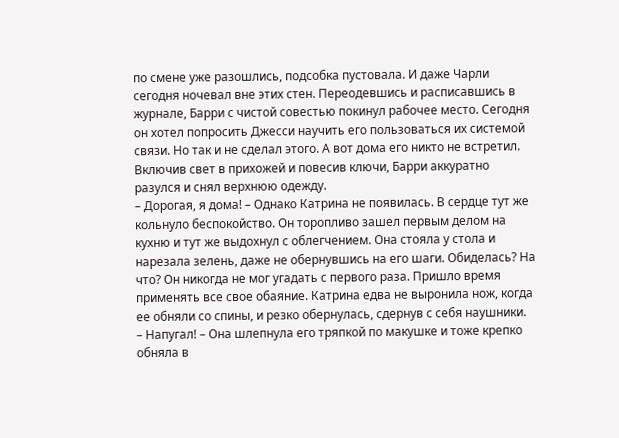по смене уже разошлись, подсобка пустовала. И даже Чарли сегодня ночевал вне этих стен. Переодевшись и расписавшись в журнале, Барри с чистой совестью покинул рабочее место. Сегодня он хотел попросить Джесси научить его пользоваться их системой связи. Но так и не сделал этого. А вот дома его никто не встретил.
Включив свет в прихожей и повесив ключи, Барри аккуратно разулся и снял верхнюю одежду.
– Дорогая, я дома! – Однако Катрина не появилась. В сердце тут же кольнуло беспокойство. Он торопливо зашел первым делом на кухню и тут же выдохнул с облегчением. Она стояла у стола и нарезала зелень, даже не обернувшись на его шаги. Обиделась? На что? Он никогда не мог угадать с первого раза. Пришло время применять все свое обаяние. Катрина едва не выронила нож, когда ее обняли со спины, и резко обернулась, сдернув с себя наушники.
– Напугал! – Она шлепнула его тряпкой по макушке и тоже крепко обняла в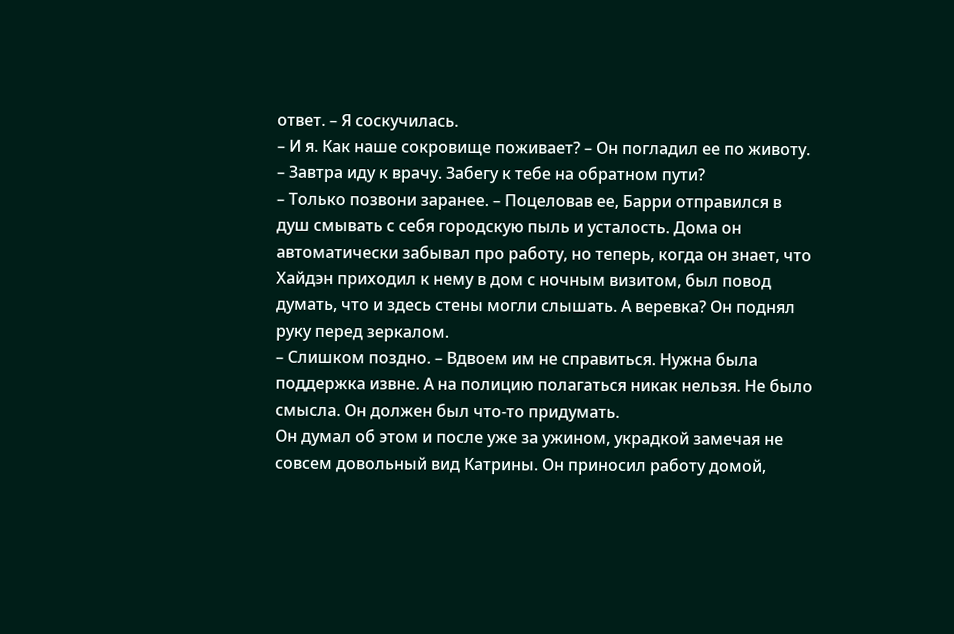ответ. – Я соскучилась.
– И я. Как наше сокровище поживает? – Он погладил ее по животу.
– Завтра иду к врачу. Забегу к тебе на обратном пути?
– Только позвони заранее. – Поцеловав ее, Барри отправился в душ смывать с себя городскую пыль и усталость. Дома он автоматически забывал про работу, но теперь, когда он знает, что Хайдэн приходил к нему в дом с ночным визитом, был повод думать, что и здесь стены могли слышать. А веревка? Он поднял руку перед зеркалом.
– Слишком поздно. – Вдвоем им не справиться. Нужна была поддержка извне. А на полицию полагаться никак нельзя. Не было смысла. Он должен был что-то придумать.
Он думал об этом и после уже за ужином, украдкой замечая не совсем довольный вид Катрины. Он приносил работу домой,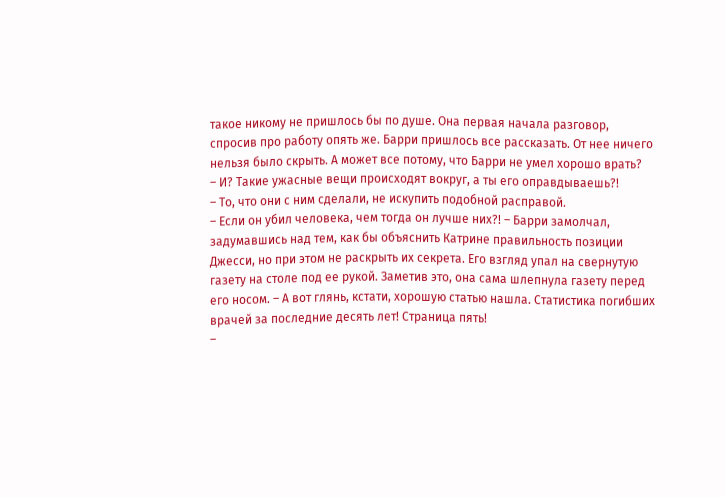такое никому не пришлось бы по душе. Она первая начала разговор, спросив про работу опять же. Барри пришлось все рассказать. От нее ничего нельзя было скрыть. А может все потому, что Барри не умел хорошо врать?
– И? Такие ужасные вещи происходят вокруг, а ты его оправдываешь?!
– То, что они с ним сделали, не искупить подобной расправой.
– Если он убил человека, чем тогда он лучше них?! – Барри замолчал, задумавшись над тем, как бы объяснить Катрине правильность позиции Джесси, но при этом не раскрыть их секрета. Его взгляд упал на свернутую газету на столе под ее рукой. Заметив это, она сама шлепнула газету перед его носом. – А вот глянь, кстати, хорошую статью нашла. Статистика погибших врачей за последние десять лет! Страница пять!
–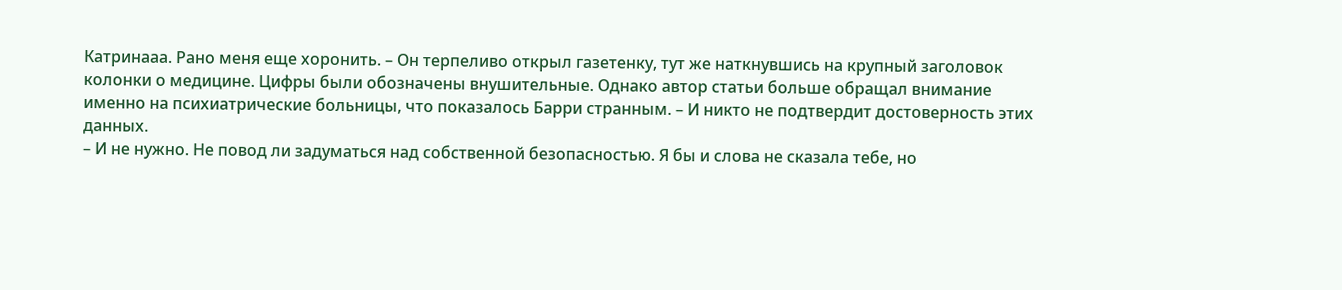Катринааа. Рано меня еще хоронить. – Он терпеливо открыл газетенку, тут же наткнувшись на крупный заголовок колонки о медицине. Цифры были обозначены внушительные. Однако автор статьи больше обращал внимание именно на психиатрические больницы, что показалось Барри странным. – И никто не подтвердит достоверность этих данных.
– И не нужно. Не повод ли задуматься над собственной безопасностью. Я бы и слова не сказала тебе, но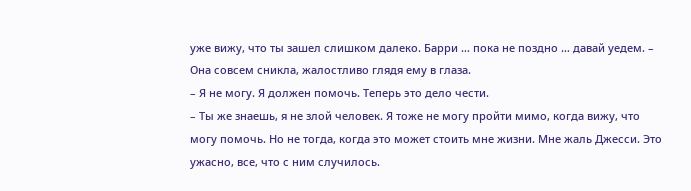уже вижу, что ты зашел слишком далеко. Барри … пока не поздно … давай уедем. – Она совсем сникла, жалостливо глядя ему в глаза.
– Я не могу. Я должен помочь. Теперь это дело чести.
– Ты же знаешь, я не злой человек. Я тоже не могу пройти мимо, когда вижу, что могу помочь. Но не тогда, когда это может стоить мне жизни. Мне жаль Джесси. Это ужасно, все, что с ним случилось.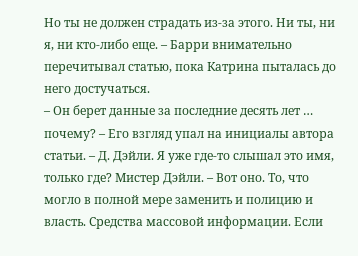Но ты не должен страдать из-за этого. Ни ты, ни я, ни кто-либо еще. – Барри внимательно перечитывал статью, пока Катрина пыталась до него достучаться.
– Он берет данные за последние десять лет … почему? – Его взгляд упал на инициалы автора статьи. – Д. Дэйли. Я уже где-то слышал это имя, только где? Мистер Дэйли. – Вот оно. То, что могло в полной мере заменить и полицию и власть. Средства массовой информации. Если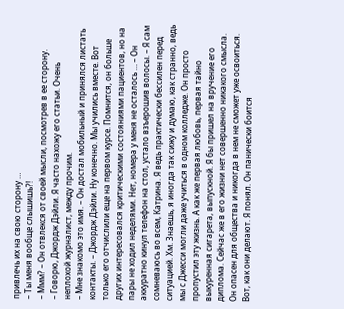привлечь их на свою сторону …
– Ты меня вообще слышишь?!
– Ммм? – Он отвлекся от своей мысли, посмотрев в ее сторону.
– Говорю, Джордж Дэйли. Я часто нахожу его статьи. Очень неплохой журналист, между прочим.
– Мне знакомо это имя. – Он достал мобильный и принялся листать контакты. – Джордж Дэйли. Ну конечно. Мы учились вместе. Вот только его отчислили еще на первом курсе. Помнится, он больше других интересовался критическими состояниями пациентов, но на пары не ходил неделями. Нет, номера у меня не осталось … – Он аккуратно кинул телефон на стол, устало взъерошив волосы. – Я сам сомневаюсь во всем, Катрина. Я ведь практически бессилен перед ситуацией. Хм. Знаешь, я иногда так сижу и думаю, как странно, ведь мы с Джесси могли даже учиться в одном колледже. Он просто пропустил эту жизнь. А как же первая любовь, первая тайно выкуренная сигарета, выпускной. Я бы пришел на вручение его диплома. Сейчас же в его жизни нет совершенно никакого смысла. Он опасен для общества и никогда в нем не сможет уже освоиться. Вот, как они делают. Я понял. Он панически боится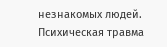незнакомых людей. Психическая травма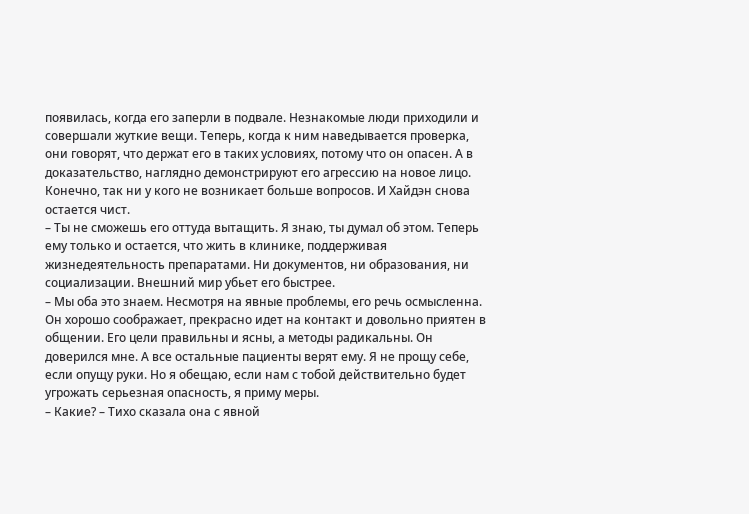появилась, когда его заперли в подвале. Незнакомые люди приходили и совершали жуткие вещи. Теперь, когда к ним наведывается проверка, они говорят, что держат его в таких условиях, потому что он опасен. А в доказательство, наглядно демонстрируют его агрессию на новое лицо. Конечно, так ни у кого не возникает больше вопросов. И Хайдэн снова остается чист.
– Ты не сможешь его оттуда вытащить. Я знаю, ты думал об этом. Теперь ему только и остается, что жить в клинике, поддерживая жизнедеятельность препаратами. Ни документов, ни образования, ни социализации. Внешний мир убьет его быстрее.
– Мы оба это знаем. Несмотря на явные проблемы, его речь осмысленна. Он хорошо соображает, прекрасно идет на контакт и довольно приятен в общении. Его цели правильны и ясны, а методы радикальны. Он доверился мне. А все остальные пациенты верят ему. Я не прощу себе, если опущу руки. Но я обещаю, если нам с тобой действительно будет угрожать серьезная опасность, я приму меры.
– Какие? – Тихо сказала она с явной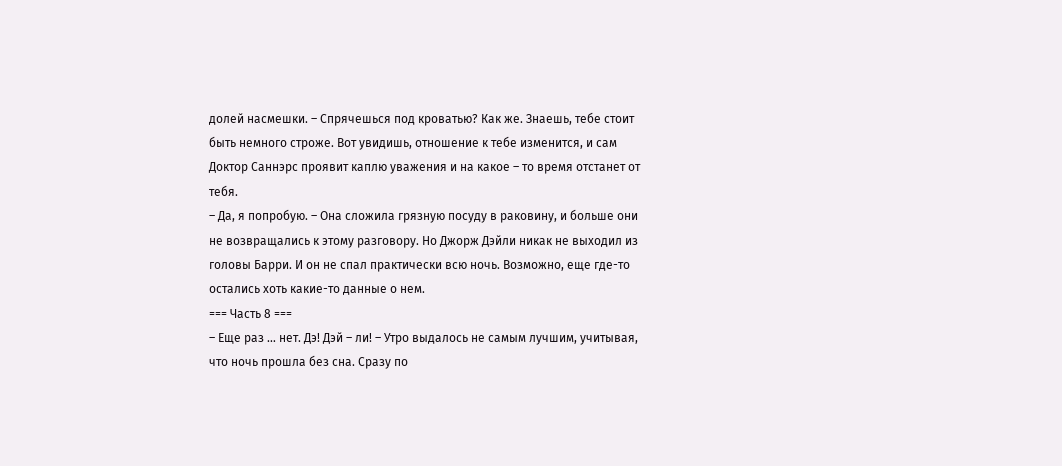долей насмешки. – Спрячешься под кроватью? Как же. Знаешь, тебе стоит быть немного строже. Вот увидишь, отношение к тебе изменится, и сам Доктор Саннэрс проявит каплю уважения и на какое – то время отстанет от тебя.
– Да, я попробую. – Она сложила грязную посуду в раковину, и больше они не возвращались к этому разговору. Но Джорж Дэйли никак не выходил из головы Барри. И он не спал практически всю ночь. Возможно, еще где-то остались хоть какие-то данные о нем.
=== Часть 8 ===
– Еще раз … нет. Дэ! Дэй – ли! – Утро выдалось не самым лучшим, учитывая, что ночь прошла без сна. Сразу по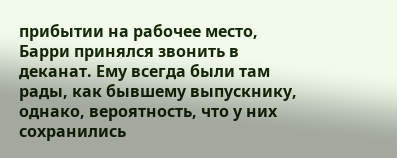прибытии на рабочее место, Барри принялся звонить в деканат. Ему всегда были там рады, как бывшему выпускнику, однако, вероятность, что у них сохранились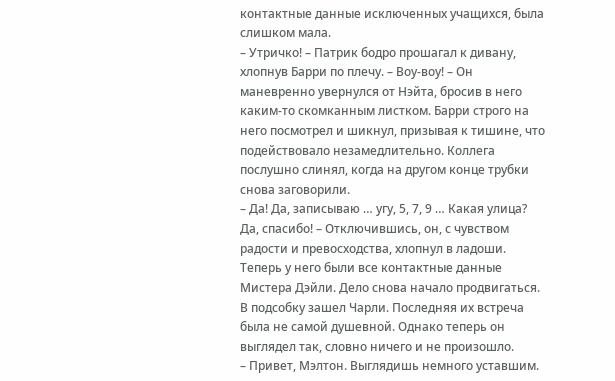контактные данные исключенных учащихся, была слишком мала.
– Утричко! – Патрик бодро прошагал к дивану, хлопнув Барри по плечу. – Воу-воу! – Он маневренно увернулся от Нэйта, бросив в него каким-то скомканным листком. Барри строго на него посмотрел и шикнул, призывая к тишине, что подействовало незамедлительно. Коллега послушно слинял, когда на другом конце трубки снова заговорили.
– Да! Да, записываю … угу, 5, 7, 9 … Какая улица? Да, спасибо! – Отключившись, он, с чувством радости и превосходства, хлопнул в ладоши. Теперь у него были все контактные данные Мистера Дэйли. Дело снова начало продвигаться. В подсобку зашел Чарли. Последняя их встреча была не самой душевной. Однако теперь он выглядел так, словно ничего и не произошло.
– Привет, Мэлтон. Выглядишь немного уставшим.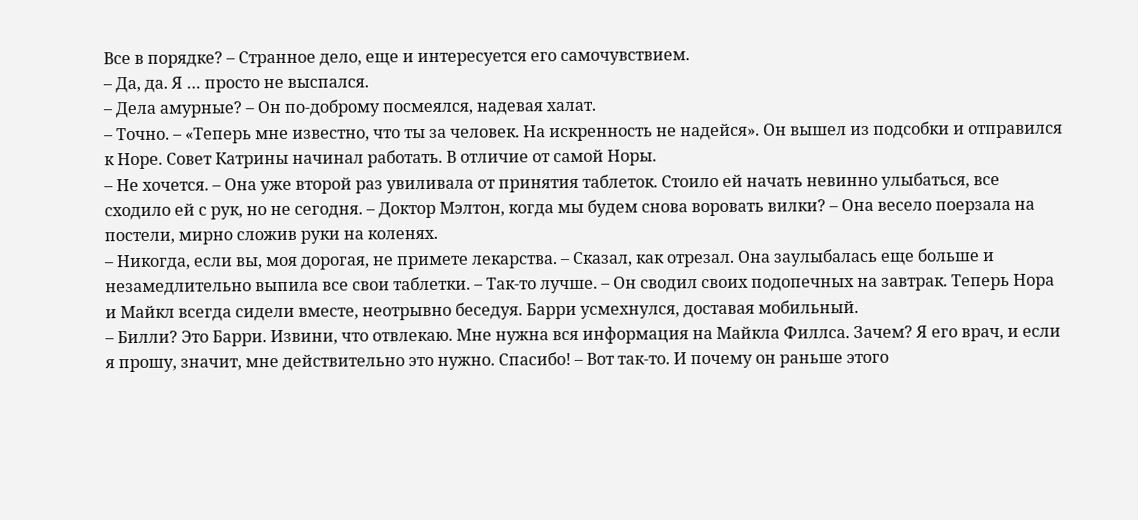Все в порядке? – Странное дело, еще и интересуется его самочувствием.
– Да, да. Я … просто не выспался.
– Дела амурные? – Он по-доброму посмеялся, надевая халат.
– Точно. – «Теперь мне известно, что ты за человек. На искренность не надейся». Он вышел из подсобки и отправился к Норе. Совет Катрины начинал работать. В отличие от самой Норы.
– Не хочется. – Она уже второй раз увиливала от принятия таблеток. Стоило ей начать невинно улыбаться, все сходило ей с рук, но не сегодня. – Доктор Мэлтон, когда мы будем снова воровать вилки? – Она весело поерзала на постели, мирно сложив руки на коленях.
– Никогда, если вы, моя дорогая, не примете лекарства. – Сказал, как отрезал. Она заулыбалась еще больше и незамедлительно выпила все свои таблетки. – Так-то лучше. – Он сводил своих подопечных на завтрак. Теперь Нора и Майкл всегда сидели вместе, неотрывно беседуя. Барри усмехнулся, доставая мобильный.
– Билли? Это Барри. Извини, что отвлекаю. Мне нужна вся информация на Майкла Филлса. Зачем? Я его врач, и если я прошу, значит, мне действительно это нужно. Спасибо! – Вот так-то. И почему он раньше этого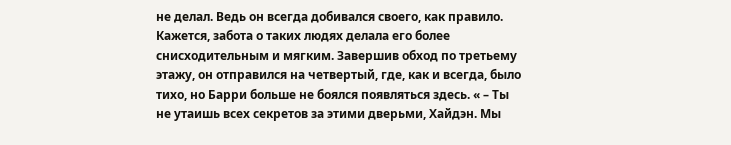не делал. Ведь он всегда добивался своего, как правило. Кажется, забота о таких людях делала его более снисходительным и мягким. Завершив обход по третьему этажу, он отправился на четвертый, где, как и всегда, было тихо, но Барри больше не боялся появляться здесь. « – Ты не утаишь всех секретов за этими дверьми, Хайдэн. Мы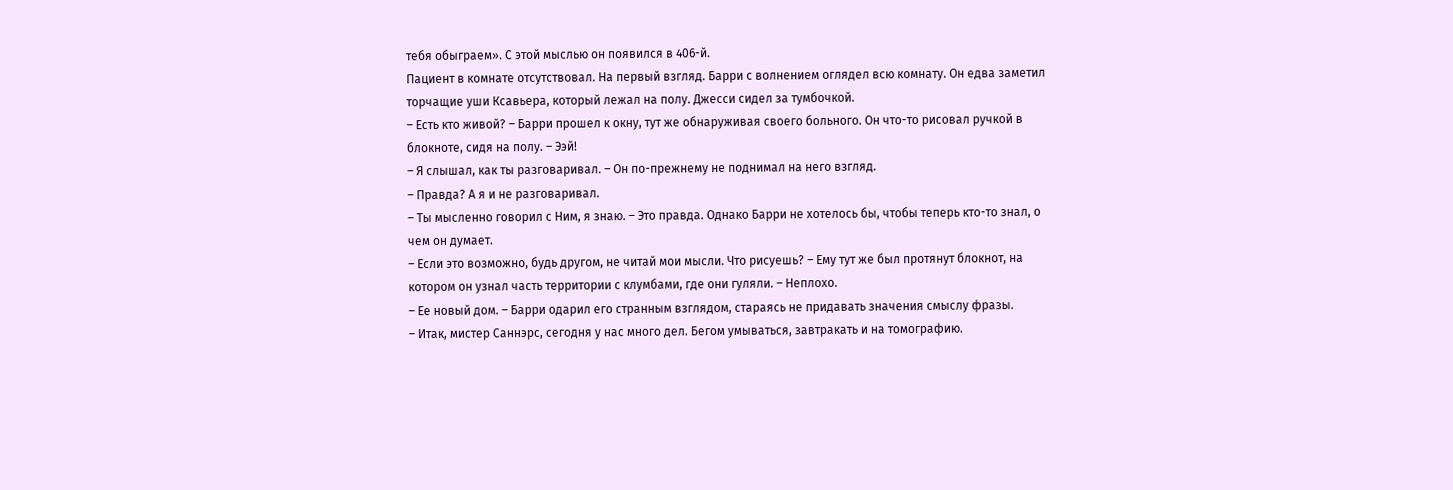тебя обыграем». С этой мыслью он появился в 406-й.
Пациент в комнате отсутствовал. На первый взгляд. Барри с волнением оглядел всю комнату. Он едва заметил торчащие уши Ксавьера, который лежал на полу. Джесси сидел за тумбочкой.
– Есть кто живой? – Барри прошел к окну, тут же обнаруживая своего больного. Он что-то рисовал ручкой в блокноте, сидя на полу. – Ээй!
– Я слышал, как ты разговаривал. – Он по-прежнему не поднимал на него взгляд.
– Правда? А я и не разговаривал.
– Ты мысленно говорил с Ним, я знаю. – Это правда. Однако Барри не хотелось бы, чтобы теперь кто-то знал, о чем он думает.
– Если это возможно, будь другом, не читай мои мысли. Что рисуешь? – Ему тут же был протянут блокнот, на котором он узнал часть территории с клумбами, где они гуляли. – Неплохо.
– Ее новый дом. – Барри одарил его странным взглядом, стараясь не придавать значения смыслу фразы.
– Итак, мистер Саннэрс, сегодня у нас много дел. Бегом умываться, завтракать и на томографию.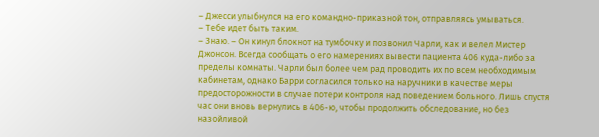– Джесси улыбнулся на его командно-приказной тон, отправляясь умываться.
– Тебе идет быть таким.
– Знаю. – Он кинул блокнот на тумбочку и позвонил Чарли, как и велел Мистер Джонсон. Всегда сообщать о его намерениях вывести пациента 406 куда-либо за пределы комнаты. Чарли был более чем рад проводить их по всем необходимым кабинетам, однако Барри согласился только на наручники в качестве меры предосторожности в случае потери контроля над поведением больного. Лишь спустя час они вновь вернулись в 406-ю, чтобы продолжить обследование, но без назойливой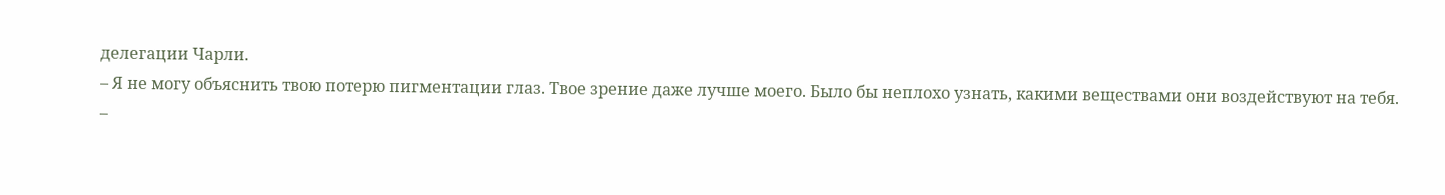делегации Чарли.
– Я не могу объяснить твою потерю пигментации глаз. Твое зрение даже лучше моего. Было бы неплохо узнать, какими веществами они воздействуют на тебя.
–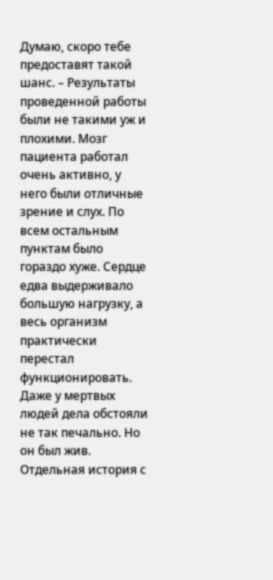Думаю, скоро тебе предоставят такой шанс. – Результаты проведенной работы были не такими уж и плохими. Мозг пациента работал очень активно, у него были отличные зрение и слух. По всем остальным пунктам было гораздо хуже. Сердце едва выдерживало большую нагрузку, а весь организм практически перестал функционировать. Даже у мертвых людей дела обстояли не так печально. Но он был жив. Отдельная история с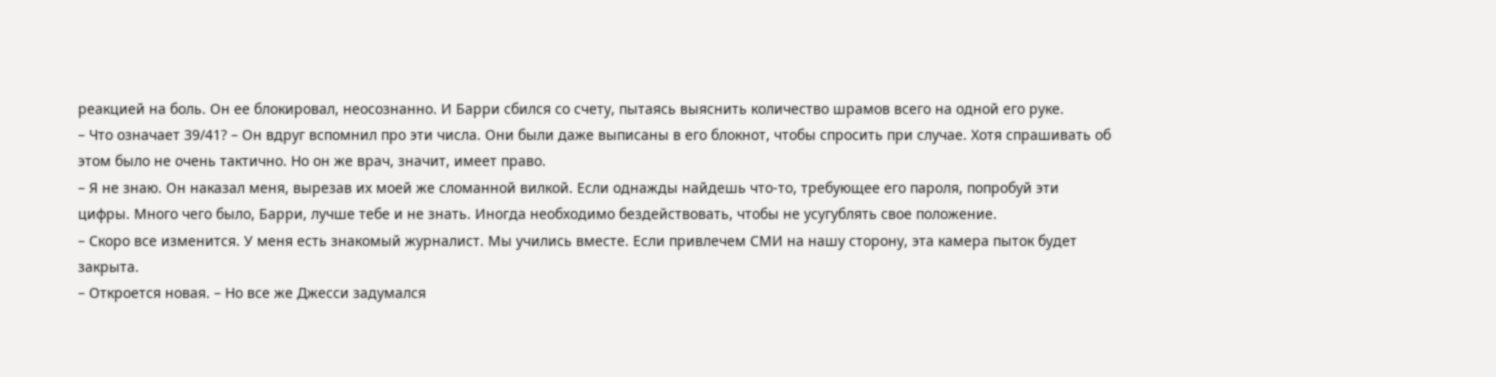реакцией на боль. Он ее блокировал, неосознанно. И Барри сбился со счету, пытаясь выяснить количество шрамов всего на одной его руке.
– Что означает 39/41? – Он вдруг вспомнил про эти числа. Они были даже выписаны в его блокнот, чтобы спросить при случае. Хотя спрашивать об этом было не очень тактично. Но он же врач, значит, имеет право.
– Я не знаю. Он наказал меня, вырезав их моей же сломанной вилкой. Если однажды найдешь что-то, требующее его пароля, попробуй эти цифры. Много чего было, Барри, лучше тебе и не знать. Иногда необходимо бездействовать, чтобы не усугублять свое положение.
– Скоро все изменится. У меня есть знакомый журналист. Мы учились вместе. Если привлечем СМИ на нашу сторону, эта камера пыток будет закрыта.
– Откроется новая. – Но все же Джесси задумался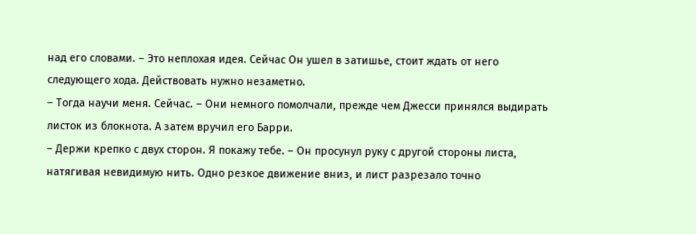над его словами. – Это неплохая идея. Сейчас Он ушел в затишье, стоит ждать от него следующего хода. Действовать нужно незаметно.
– Тогда научи меня. Сейчас. – Они немного помолчали, прежде чем Джесси принялся выдирать листок из блокнота. А затем вручил его Барри.
– Держи крепко с двух сторон. Я покажу тебе. – Он просунул руку с другой стороны листа, натягивая невидимую нить. Одно резкое движение вниз, и лист разрезало точно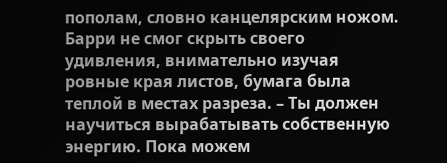пополам, словно канцелярским ножом. Барри не смог скрыть своего удивления, внимательно изучая ровные края листов, бумага была теплой в местах разреза. – Ты должен научиться вырабатывать собственную энергию. Пока можем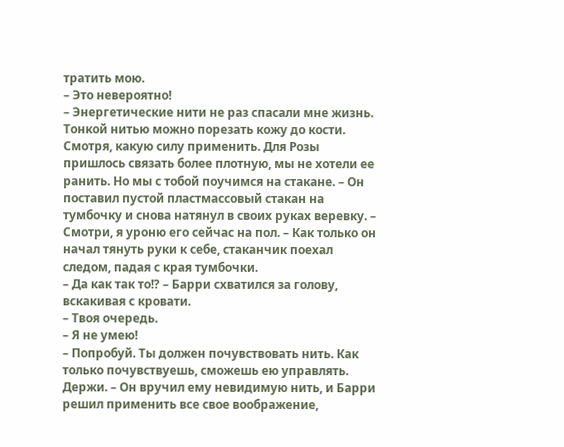тратить мою.
– Это невероятно!
– Энергетические нити не раз спасали мне жизнь. Тонкой нитью можно порезать кожу до кости. Смотря, какую силу применить. Для Розы пришлось связать более плотную, мы не хотели ее ранить. Но мы с тобой поучимся на стакане. – Он поставил пустой пластмассовый стакан на тумбочку и снова натянул в своих руках веревку. – Смотри, я уроню его сейчас на пол. – Как только он начал тянуть руки к себе, стаканчик поехал следом, падая с края тумбочки.
– Да как так то!? – Барри схватился за голову, вскакивая с кровати.
– Твоя очередь.
– Я не умею!
– Попробуй. Ты должен почувствовать нить. Как только почувствуешь, сможешь ею управлять. Держи. – Он вручил ему невидимую нить, и Барри решил применить все свое воображение,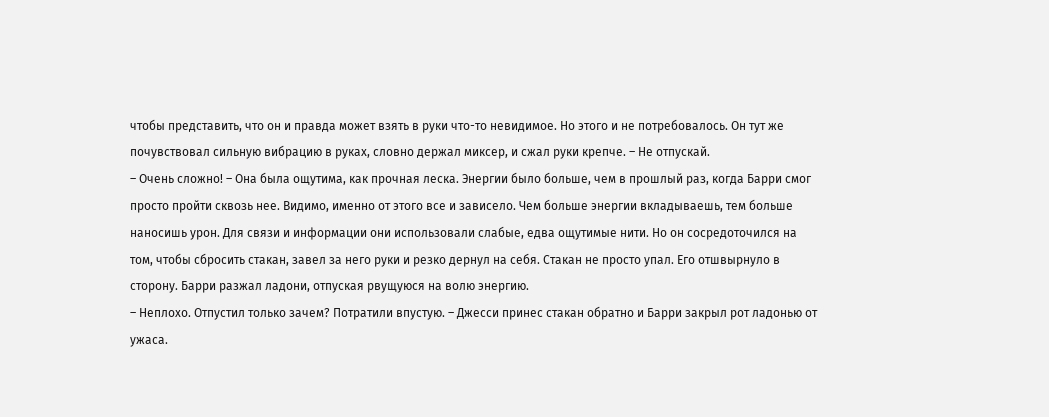чтобы представить, что он и правда может взять в руки что-то невидимое. Но этого и не потребовалось. Он тут же почувствовал сильную вибрацию в руках, словно держал миксер, и сжал руки крепче. – Не отпускай.
– Очень сложно! – Она была ощутима, как прочная леска. Энергии было больше, чем в прошлый раз, когда Барри смог просто пройти сквозь нее. Видимо, именно от этого все и зависело. Чем больше энергии вкладываешь, тем больше наносишь урон. Для связи и информации они использовали слабые, едва ощутимые нити. Но он сосредоточился на том, чтобы сбросить стакан, завел за него руки и резко дернул на себя. Стакан не просто упал. Его отшвырнуло в сторону. Барри разжал ладони, отпуская рвущуюся на волю энергию.
– Неплохо. Отпустил только зачем? Потратили впустую. – Джесси принес стакан обратно и Барри закрыл рот ладонью от ужаса.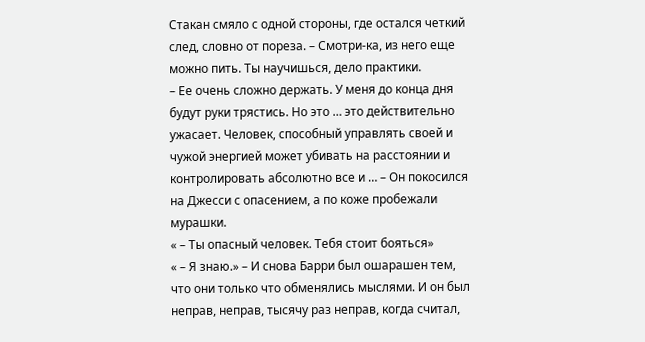Стакан смяло с одной стороны, где остался четкий след, словно от пореза. – Смотри-ка, из него еще можно пить. Ты научишься, дело практики.
– Ее очень сложно держать. У меня до конца дня будут руки трястись. Но это … это действительно ужасает. Человек, способный управлять своей и чужой энергией может убивать на расстоянии и контролировать абсолютно все и … – Он покосился на Джесси с опасением, а по коже пробежали мурашки.
« – Ты опасный человек. Тебя стоит бояться»
« – Я знаю.» – И снова Барри был ошарашен тем, что они только что обменялись мыслями. И он был неправ, неправ, тысячу раз неправ, когда считал,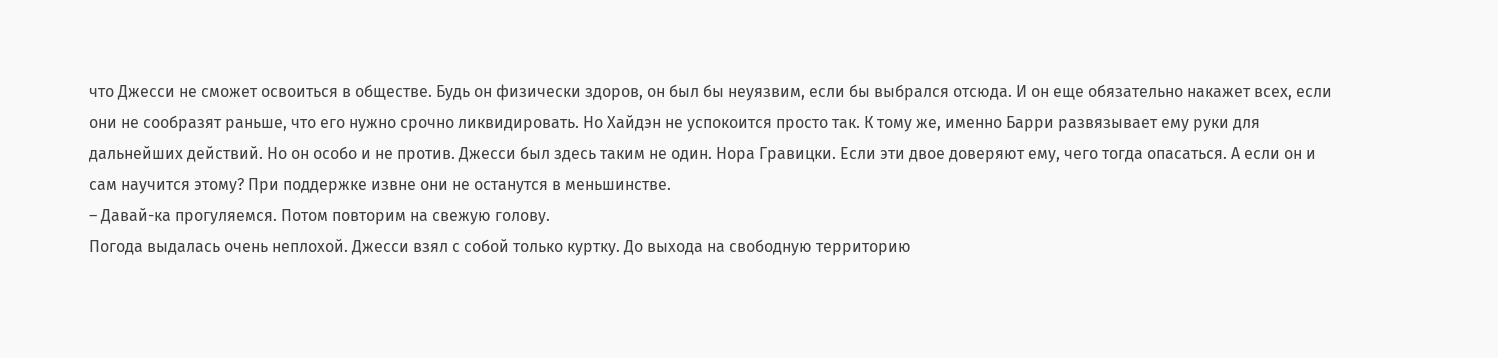что Джесси не сможет освоиться в обществе. Будь он физически здоров, он был бы неуязвим, если бы выбрался отсюда. И он еще обязательно накажет всех, если они не сообразят раньше, что его нужно срочно ликвидировать. Но Хайдэн не успокоится просто так. К тому же, именно Барри развязывает ему руки для дальнейших действий. Но он особо и не против. Джесси был здесь таким не один. Нора Гравицки. Если эти двое доверяют ему, чего тогда опасаться. А если он и сам научится этому? При поддержке извне они не останутся в меньшинстве.
– Давай-ка прогуляемся. Потом повторим на свежую голову.
Погода выдалась очень неплохой. Джесси взял с собой только куртку. До выхода на свободную территорию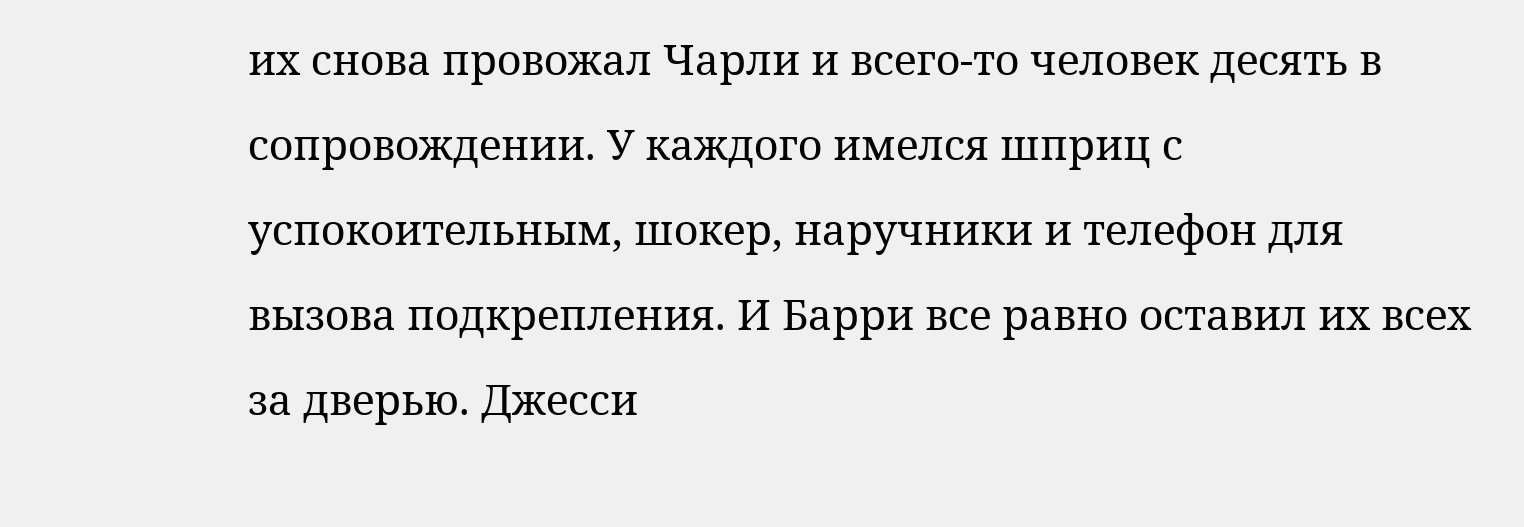их снова провожал Чарли и всего-то человек десять в сопровождении. У каждого имелся шприц с успокоительным, шокер, наручники и телефон для вызова подкрепления. И Барри все равно оставил их всех за дверью. Джесси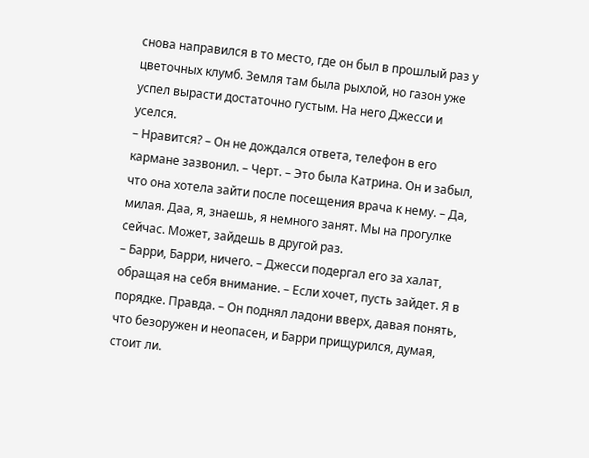снова направился в то место, где он был в прошлый раз у цветочных клумб. Земля там была рыхлой, но газон уже успел вырасти достаточно густым. На него Джесси и уселся.
– Нравится? – Он не дождался ответа, телефон в его кармане зазвонил. – Черт. – Это была Катрина. Он и забыл, что она хотела зайти после посещения врача к нему. – Да, милая. Даа, я, знаешь, я немного занят. Мы на прогулке сейчас. Может, зайдешь в другой раз.
– Барри, Барри, ничего. – Джесси подергал его за халат, обращая на себя внимание. – Если хочет, пусть зайдет. Я в порядке. Правда. – Он поднял ладони вверх, давая понять, что безоружен и неопасен, и Барри прищурился, думая, стоит ли.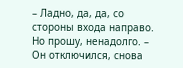– Ладно, да, да, со стороны входа направо. Но прошу, ненадолго. – Он отключился, снова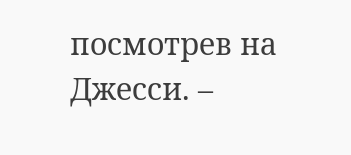посмотрев на Джесси. –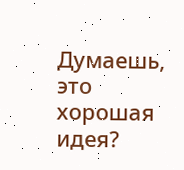Думаешь, это хорошая идея?